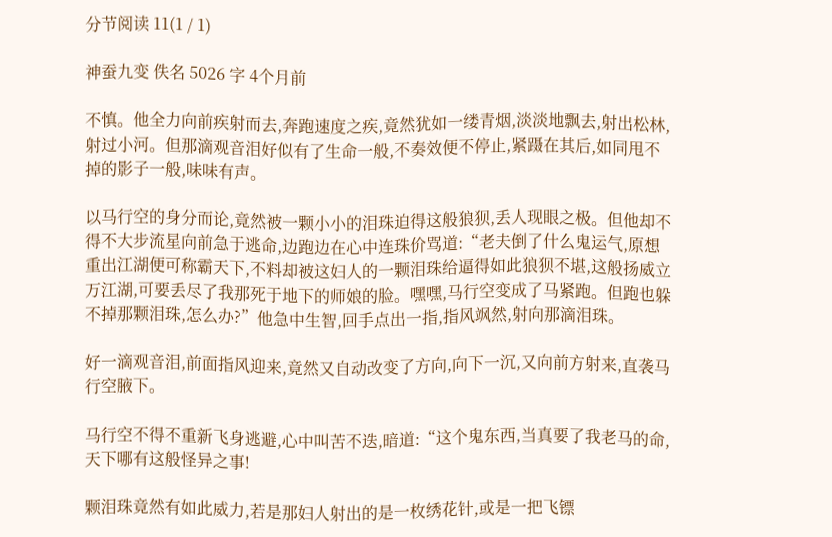分节阅读 11(1 / 1)

神蚕九变 佚名 5026 字 4个月前

不慎。他全力向前疾射而去,奔跑速度之疾,竟然犹如一缕青烟,淡淡地飘去,射出松林,射过小河。但那滴观音泪好似有了生命一般,不奏效便不停止,紧蹑在其后,如同甩不掉的影子一般,味味有声。

以马行空的身分而论,竟然被一颗小小的泪珠迫得这般狼狈,丢人现眼之极。但他却不得不大步流星向前急于逃命,边跑边在心中连珠价骂道:“老夫倒了什么鬼运气,原想重出江湖便可称霸天下,不料却被这妇人的一颗泪珠给逼得如此狼狈不堪,这般扬威立万江湖,可要丢尽了我那死于地下的师娘的脸。嘿嘿,马行空变成了马紧跑。但跑也躲不掉那颗泪珠,怎么办?”他急中生智,回手点出一指,指风飒然,射向那滴泪珠。

好一滴观音泪,前面指风迎来,竟然又自动改变了方向,向下一沉,又向前方射来,直袭马行空腋下。

马行空不得不重新飞身逃避,心中叫苦不迭,暗道:“这个鬼东西,当真要了我老马的命,天下哪有这般怪异之事!

颗泪珠竟然有如此威力,若是那妇人射出的是一枚绣花针,或是一把飞镖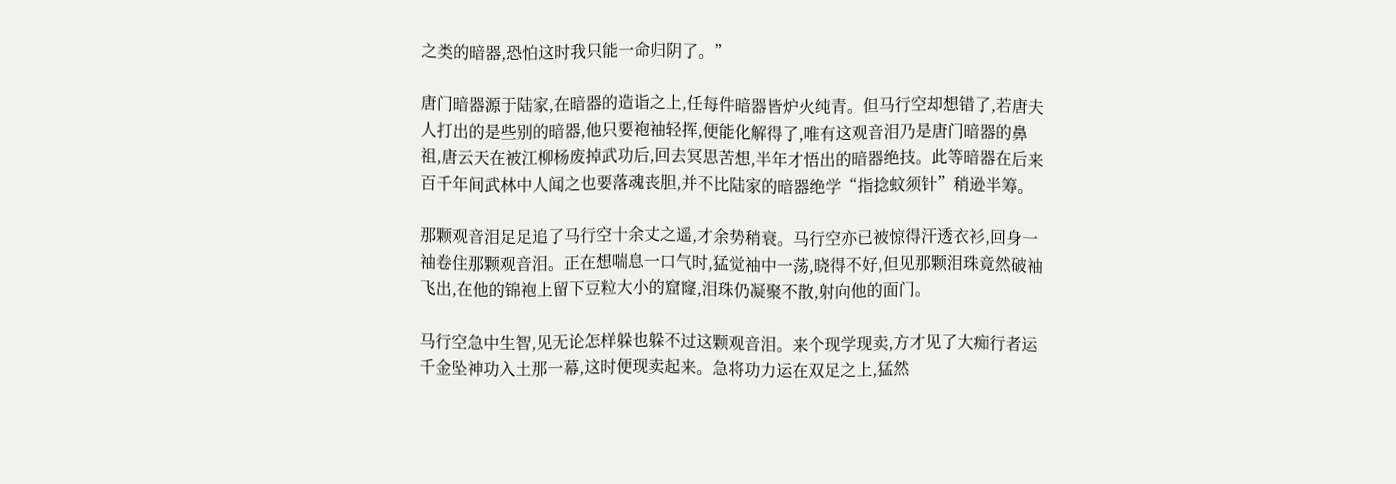之类的暗器,恐怕这时我只能一命归阴了。”

唐门暗器源于陆家,在暗器的造诣之上,任每件暗器皆炉火纯青。但马行空却想错了,若唐夫人打出的是些别的暗器,他只要袍袖轻挥,便能化解得了,唯有这观音泪乃是唐门暗器的鼻祖,唐云天在被江柳杨废掉武功后,回去冥思苦想,半年才悟出的暗器绝技。此等暗器在后来百千年间武林中人闻之也要落魂丧胆,并不比陆家的暗器绝学“指捻蚊须针”稍逊半筹。

那颗观音泪足足追了马行空十余丈之遥,才余势稍衰。马行空亦已被惊得汗透衣衫,回身一袖卷住那颗观音泪。正在想喘息一口气时,猛觉袖中一荡,晓得不好,但见那颗泪珠竟然破袖飞出,在他的锦袍上留下豆粒大小的窟窿,泪珠仍凝聚不散,射向他的面门。

马行空急中生智,见无论怎样躲也躲不过这颗观音泪。来个现学现卖,方才见了大痴行者运千金坠神功入土那一幕,这时便现卖起来。急将功力运在双足之上,猛然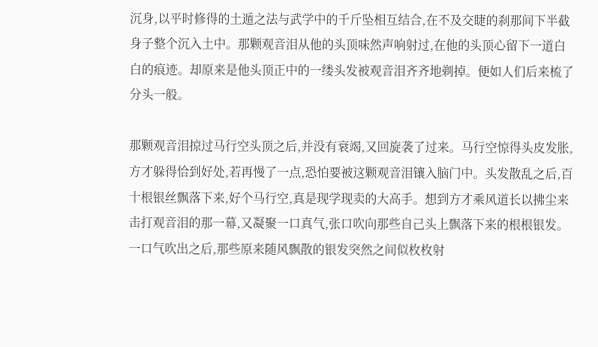沉身,以平时修得的土遁之法与武学中的千斤坠相互结合,在不及交睫的刹那间下半截身子整个沉入土中。那颗观音泪从他的头顶味然声响射过,在他的头顶心留下一道白白的痕迹。却原来是他头顶正中的一缕头发被观音泪齐齐地剃掉。便如人们后来梳了分头一般。

那颗观音泪掠过马行空头顶之后,并没有衰竭,又回旋袭了过来。马行空惊得头皮发胀,方才躲得恰到好处,若再慢了一点,恐怕要被这颗观音泪镶入脑门中。头发散乱之后,百十根银丝飘落下来,好个马行空,真是现学现卖的大高手。想到方才乘风道长以拂尘来击打观音泪的那一幕,又凝聚一口真气,张口吹向那些自己头上飘落下来的根根银发。一口气吹出之后,那些原来随风飘散的银发突然之间似枚枚射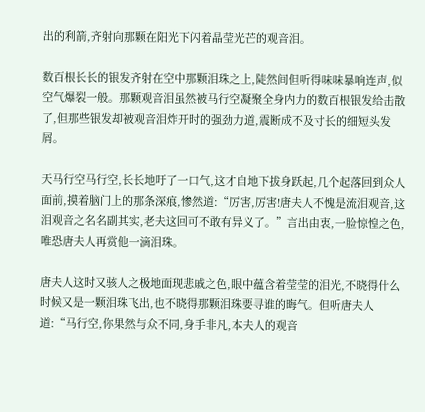出的利箭,齐射向那颗在阳光下闪着晶莹光芒的观音泪。

数百根长长的银发齐射在空中那颗泪珠之上,陡然间但听得味味暴响连声,似空气爆裂一般。那颗观音泪虽然被马行空凝聚全身内力的数百根银发给击散了,但那些银发却被观音泪炸开时的强劲力道,震断成不及寸长的细短头发屑。

天马行空马行空,长长地吁了一口气,这才自地下拔身跃起,几个起落回到众人面前,摸着脑门上的那条深痕,惨然道:“厉害,厉害!唐夫人不愧是流泪观音,这泪观音之名名副其实,老夫这回可不敢有异义了。”言出由衷,一脸惊惶之色,唯恐唐夫人再赏他一滴泪珠。

唐夫人这时又骇人之极地面现悲戚之色,眼中蕴含着莹莹的泪光,不晓得什么时候又是一颗泪珠飞出,也不晓得那颗泪珠要寻谁的晦气。但听唐夫人道:“马行空,你果然与众不同,身手非凡,本夫人的观音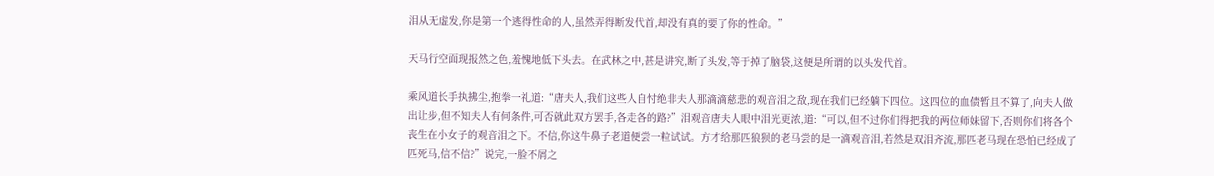泪从无虚发,你是第一个逃得性命的人,虽然弄得断发代首,却没有真的要了你的性命。”

天马行空面现报然之色,羞愧地低下头去。在武林之中,甚是讲究,断了头发,等于掉了脑袋,这便是所谓的以头发代首。

乘风道长手执拂尘,抱拳一礼道:“唐夫人,我们这些人自忖绝非夫人那滴滴慈悲的观音泪之敌,现在我们已经躺下四位。这四位的血债暂且不算了,向夫人做出让步,但不知夫人有何条件,可否就此双方罢手,各走各的路?”泪观音唐夫人眼中泪光更浓,道:“可以,但不过你们得把我的两位师妹留下,否则你们将各个丧生在小女子的观音泪之下。不信,你这牛鼻子老道便尝一粒试试。方才给那匹狼狈的老马尝的是一滴观音泪,若然是双泪齐流,那匹老马现在恐怕已经成了匹死马,信不信?”说完,一脸不屑之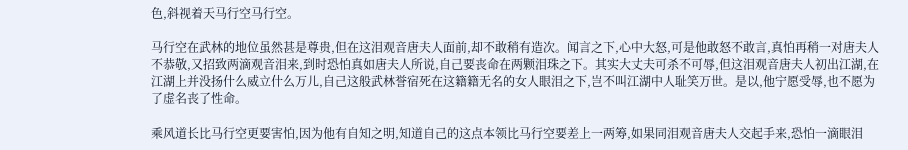色,斜视着天马行空马行空。

马行空在武林的地位虽然甚是尊贵,但在这泪观音唐夫人面前,却不敢稍有造次。闻言之下,心中大怒,可是他敢怒不敢言,真怕再稍一对唐夫人不恭敬,又招致两滴观音泪来,到时恐怕真如唐夫人所说,自己要丧命在两颗泪珠之下。其实大丈夫可杀不可辱,但这泪观音唐夫人初出江湖,在江湖上并没扬什么威立什么万儿,自己这般武林誉宿死在这籍籍无名的女人眼泪之下,岂不叫江湖中人耻笑万世。是以,他宁愿受辱,也不愿为了虚名丧了性命。

乘风道长比马行空更要害怕,因为他有自知之明,知道自己的这点本领比马行空要差上一两筹,如果同泪观音唐夫人交起手来,恐怕一滴眼泪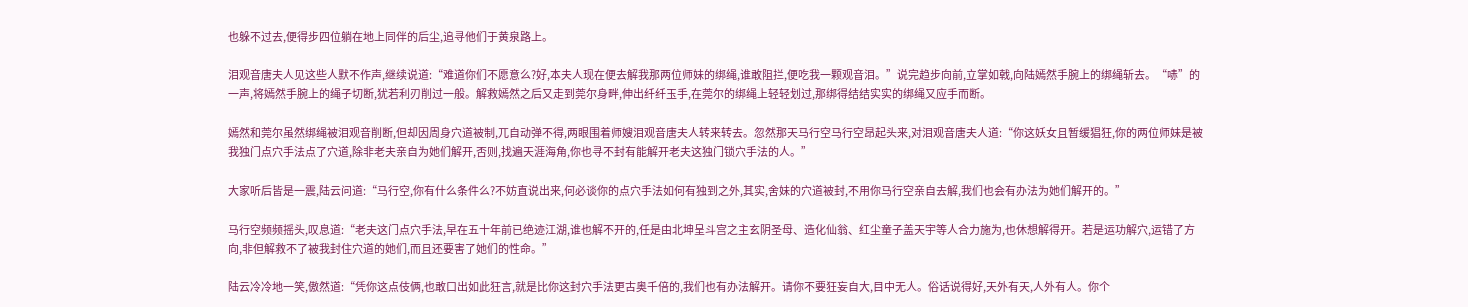也躲不过去,便得步四位躺在地上同伴的后尘,追寻他们于黄泉路上。

泪观音唐夫人见这些人默不作声,继续说道:“难道你们不愿意么?好,本夫人现在便去解我那两位师妹的绑绳,谁敢阻拦,便吃我一颗观音泪。”说完趋步向前,立掌如戟,向陆嫣然手腕上的绑绳斩去。“哧”的一声,将嫣然手腕上的绳子切断,犹若利刃削过一般。解救嫣然之后又走到莞尔身畔,伸出纤纤玉手,在莞尔的绑绳上轻轻划过,那绑得结结实实的绑绳又应手而断。

嫣然和莞尔虽然绑绳被泪观音削断,但却因周身穴道被制,兀自动弹不得,两眼围着师嫂泪观音唐夫人转来转去。忽然那天马行空马行空昂起头来,对泪观音唐夫人道:“你这妖女且暂缓猖狂,你的两位师妹是被我独门点穴手法点了穴道,除非老夫亲自为她们解开,否则,找遍天涯海角,你也寻不封有能解开老夫这独门锁穴手法的人。”

大家听后皆是一震,陆云问道:“马行空,你有什么条件么?不妨直说出来,何必谈你的点穴手法如何有独到之外,其实,舍妹的穴道被封,不用你马行空亲自去解,我们也会有办法为她们解开的。”

马行空频频摇头,叹息道:“老夫这门点穴手法,早在五十年前已绝迹江湖,谁也解不开的,任是由北坤呈斗宫之主玄阴圣母、造化仙翁、红尘童子盖天宇等人合力施为,也休想解得开。若是运功解穴,运错了方向,非但解救不了被我封住穴道的她们,而且还要害了她们的性命。”

陆云冷冷地一笑,傲然道:“凭你这点伎俩,也敢口出如此狂言,就是比你这封穴手法更古奥千倍的,我们也有办法解开。请你不要狂妄自大,目中无人。俗话说得好,天外有天,人外有人。你个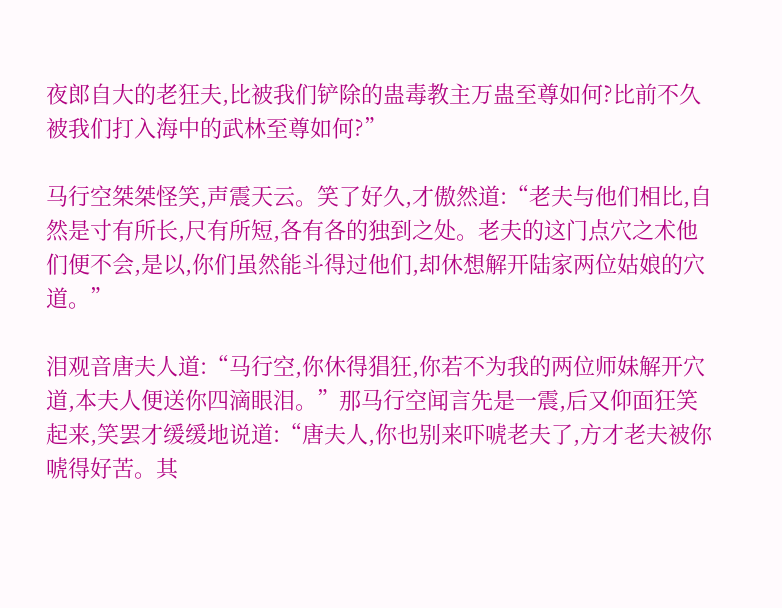夜郎自大的老狂夫,比被我们铲除的蛊毒教主万蛊至尊如何?比前不久被我们打入海中的武林至尊如何?”

马行空桀桀怪笑,声震天云。笑了好久,才傲然道:“老夫与他们相比,自然是寸有所长,尺有所短,各有各的独到之处。老夫的这门点穴之术他们便不会,是以,你们虽然能斗得过他们,却休想解开陆家两位姑娘的穴道。”

泪观音唐夫人道:“马行空,你休得猖狂,你若不为我的两位师妹解开穴道,本夫人便送你四滴眼泪。”那马行空闻言先是一震,后又仰面狂笑起来,笑罢才缓缓地说道:“唐夫人,你也别来吓唬老夫了,方才老夫被你唬得好苦。其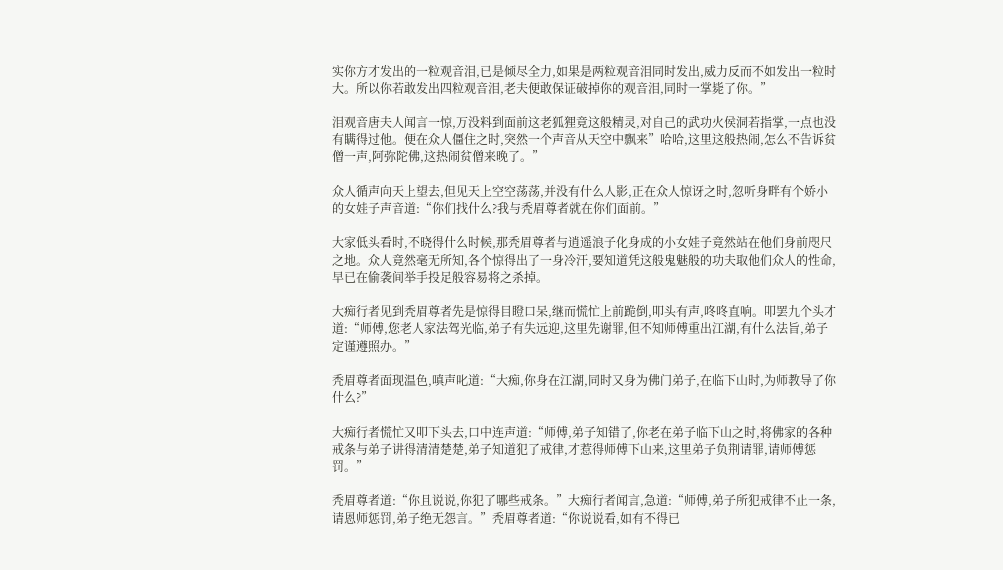实你方才发出的一粒观音泪,已是倾尽全力,如果是两粒观音泪同时发出,威力反而不如发出一粒时大。所以你若敢发出四粒观音泪,老夫便敢保证破掉你的观音泪,同时一掌毙了你。”

泪观音唐夫人闻言一惊,万没料到面前这老狐狸竟这般精灵,对自己的武功火侯洞若指掌,一点也没有瞒得过他。便在众人僵住之时,突然一个声音从天空中飘来”哈哈,这里这般热闹,怎么不告诉贫僧一声,阿弥陀佛,这热闹贫僧来晚了。”

众人循声向天上望去,但见天上空空荡荡,并没有什么人影,正在众人惊讶之时,忽听身畔有个娇小的女娃子声音道:“你们找什么?我与秃眉尊者就在你们面前。”

大家低头看时,不晓得什么时候,那秃眉尊者与逍遥浪子化身成的小女娃子竟然站在他们身前咫尺之地。众人竟然毫无所知,各个惊得出了一身冷汗,要知道凭这般鬼魅般的功夫取他们众人的性命,早已在偷袭间举手投足般容易将之杀掉。

大痴行者见到秃眉尊者先是惊得目瞪口呆,继而慌忙上前跪倒,叩头有声,咚咚直响。叩罢九个头才道:“师傅,您老人家法驾光临,弟子有失远迎,这里先谢罪,但不知师傅重出江湖,有什么法旨,弟子定谨遵照办。”

秃眉尊者面现温色,嗔声叱道:“大痴,你身在江湖,同时又身为佛门弟子,在临下山时,为师教导了你什么?”

大痴行者慌忙又叩下头去,口中连声道:“师傅,弟子知错了,你老在弟子临下山之时,将佛家的各种戒条与弟子讲得清清楚楚,弟子知道犯了戒律,才惹得师傅下山来,这里弟子负荆请罪,请师傅惩罚。”

秃眉尊者道:“你且说说,你犯了哪些戒条。”大痴行者闻言,急道:“师傅,弟子所犯戒律不止一条,请恩师惩罚,弟子绝无怨言。”秃眉尊者道:“你说说看,如有不得已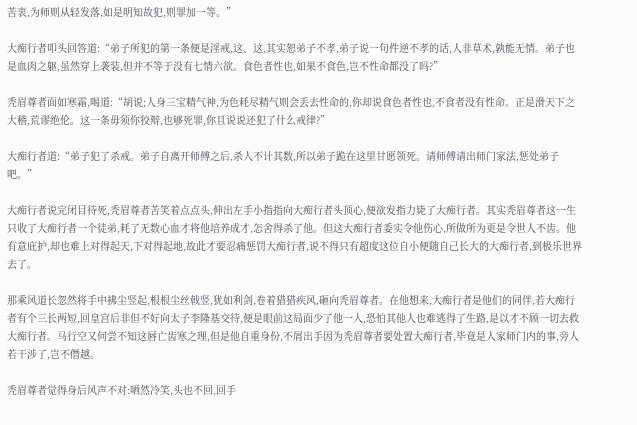苦衷,为师则从轻发落,如是明知故犯,则罪加一等。”

大痴行者叩头回答道:“弟子所犯的第一条便是淫戒,这、这,其实恕弟子不孝,弟子说一句件逆不孝的话,人非草术,孰能无情。弟子也是血肉之躯,虽然穿上袭装,但并不等于没有七情六欲。食色者性也,如果不食色,岂不性命都没了吗?”

秃眉尊者面如寒霜,喝道:“胡说;人身三宝精气神,为色耗尽精气则会丢去性命的,你却说食色者性也,不食者没有性命。正是滑天下之大稽,荒谬绝伦。这一条毋须你狡辩,也够死罪,你且说说还犯了什么戒律?”

大痴行者道:“弟子犯了杀戒。弟子自离开师傅之后,杀人不计其数,所以弟子跪在这里甘愿领死。请师傅请出师门家法,惩处弟子吧。”

大痴行者说完闭目待死,秃眉尊者苦笑着点点头,伸出左手小指指向大痴行者头顶心,便欲发指力毙了大痴行者。其实秃眉尊者这一生只收了大痴行者一个徒弟,耗了无数心血才将他培养成才,怎舍得杀了他。但这大痴行者委实令他伤心,所做所为更是令世人不齿。他有意庇护,却也难上对得起天,下对得起地,故此才要忍痛惩罚大痴行者,说不得只有超度这位自小便随自己长大的大痴行者,到极乐世界去了。

那乘风道长忽然将手中拂尘竖起,根根尘丝戟竖,犹如利剑,卷着猎猎疾风,砸向秃眉尊者。在他想来,大痴行者是他们的同伴,若大痴行者有个三长两短,回皇宫后非但不好向太子李隆基交待,便是眼前这局面少了他一人,恐怕其他人也难逃得了生路,是以才不顾一切去救大痴行者。马行空又何尝不知这唇亡齿寒之理,但是他自重身份,不屑出手因为秃眉尊者要处置大痴行者,毕竟是人家师门内的事,旁人若干涉了,岂不僭越。

秃眉尊者觉得身后风声不对:哂然冷笑,头也不回,回手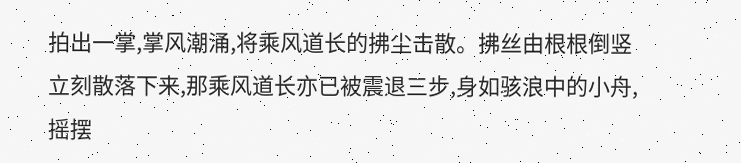拍出一掌,掌风潮涌,将乘风道长的拂尘击散。拂丝由根根倒竖立刻散落下来,那乘风道长亦已被震退三步,身如骇浪中的小舟,摇摆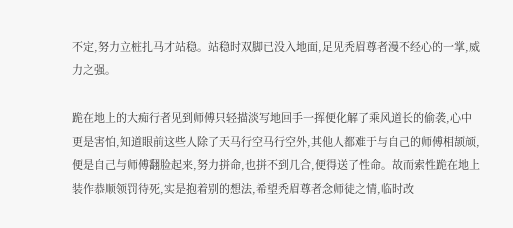不定,努力立桩扎马才站稳。站稳时双脚已没入地面,足见秃眉尊者漫不经心的一掌,威力之强。

跪在地上的大痴行者见到师傅只轻描淡写地回手一挥便化解了乘风道长的偷袭,心中更是害怕,知道眼前这些人除了天马行空马行空外,其他人都难于与自己的师傅相颉颃,便是自己与师傅翻脸起来,努力拼命,也拼不到几合,便得送了性命。故而索性跪在地上装作恭顺领罚待死,实是抱着别的想法,希望秃眉尊者念师徒之情,临时改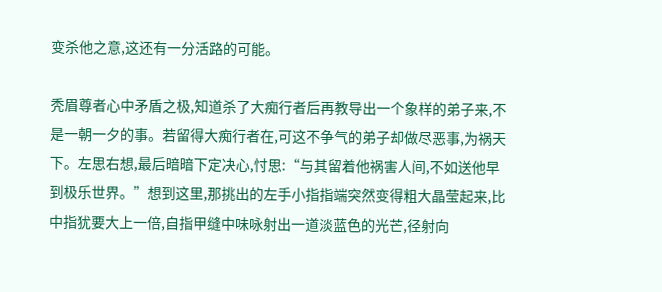变杀他之意,这还有一分活路的可能。

秃眉尊者心中矛盾之极,知道杀了大痴行者后再教导出一个象样的弟子来,不是一朝一夕的事。若留得大痴行者在,可这不争气的弟子却做尽恶事,为祸天下。左思右想,最后暗暗下定决心,忖思:“与其留着他祸害人间,不如送他早到极乐世界。”想到这里,那挑出的左手小指指端突然变得粗大晶莹起来,比中指犹要大上一倍,自指甲缝中味咏射出一道淡蓝色的光芒,径射向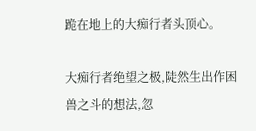跪在地上的大痴行者头顶心。

大痴行者绝望之极,陡然生出作困兽之斗的想法,忽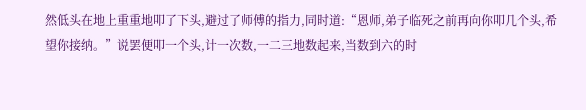然低头在地上重重地叩了下头,避过了师傅的指力,同时道:“恩师,弟子临死之前再向你叩几个头,希望你接纳。”说罢便叩一个头,计一次数,一二三地数起来,当数到六的时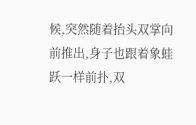候,突然随着抬头双掌向前推出,身子也跟着象蛙跃一样前扑,双